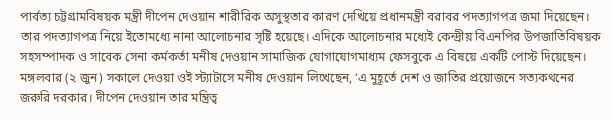পার্বত্য চট্টগ্রামবিষয়ক মন্ত্রী দীপেন দেওয়ান শারীরিক অসুস্থতার কারণ দেখিয়ে প্রধানমন্ত্রী বরাবর পদত্যাগপত্র জমা দিয়েছেন। তার পদত্যাগপত্র নিয়ে ইতোমধ্যে নানা আলোচনার সৃষ্টি হয়েছে। এদিকে আলোচনার মধ্যেই কেন্দ্রীয় বিএনপির উপজাতিবিষয়ক সহসম্পাদক ও সাবেক সেনা কর্মকর্তা মনীষ দেওয়ান সামাজিক যোগাযোগমাধ্যম ফেসবুকে এ বিষয়ে একটি পোস্ট দিয়েছেন।
মঙ্গলবার (২ জুন) সকালে দেওয়া ওই স্ট্যাটাসে মনীষ দেওয়ান লিখেছেন, ‘এ মুহূর্তে দেশ ও জাতির প্রয়োজনে সত্যকথনের জরুরি দরকার। দীপেন দেওয়ান তার মন্ত্রিত্ব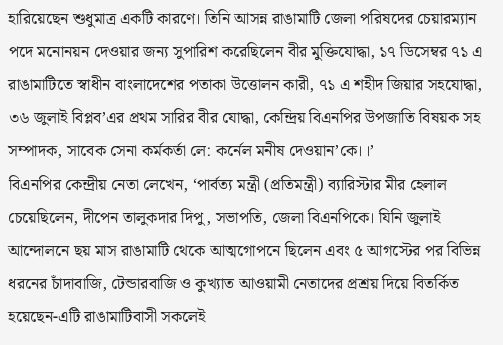হারিয়েছেন শুধুমাত্র একটি কারণে। তিনি আসন্ন রাঙামাটি জেলা পরিষদের চেয়ারম্যান পদে মনোনয়ন দেওয়ার জন্য সুপারিশ করেছিলেন বীর মুক্তিযোদ্ধা, ১৭ ডিসেম্বর ৭১ এ রাঙামাটিতে স্বাধীন বাংলাদেশের পতাকা উত্তোলন কারী, ৭১ এ শহীদ জিয়ার সহযোদ্ধা, ৩৬ জুলাই বিপ্লব’এর প্রথম সারির বীর যোদ্ধা, কেন্দ্রিয় বিএনপির উপজাতি বিষয়ক সহ সম্পাদক, সাবেক সেনা কর্মকর্তা লে: কর্নেল মনীষ দেওয়ান’কে।।’
বিএনপির কেন্দ্রীয় নেতা লেখেন, ‘পার্বত্য মন্ত্রী (প্রতিমন্ত্রী) ব্যারিস্টার মীর হেলাল চেয়েছিলেন, দীপেন তালুকদার দিপু, সভাপতি, জেলা বিএনপিকে। যিনি জুলাই আন্দোলনে ছয় মাস রাঙামাটি থেকে আত্মগোপনে ছিলেন এবং ৫ আগস্টের পর বিভিন্ন ধরনের চাঁদাবাজি, টেন্ডারবাজি ও কুখ্যাত আওয়ামী নেতাদের প্রশ্রয় দিয়ে বিতর্কিত হয়েছেন-এটি রাঙামাটিবাসী সকলেই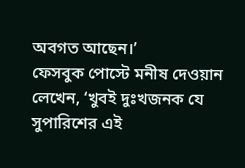অবগত আছেন।’
ফেসবুক পোস্টে মনীষ দেওয়ান লেখেন, ‘খুবই দুঃখজনক যে সুপারিশের এই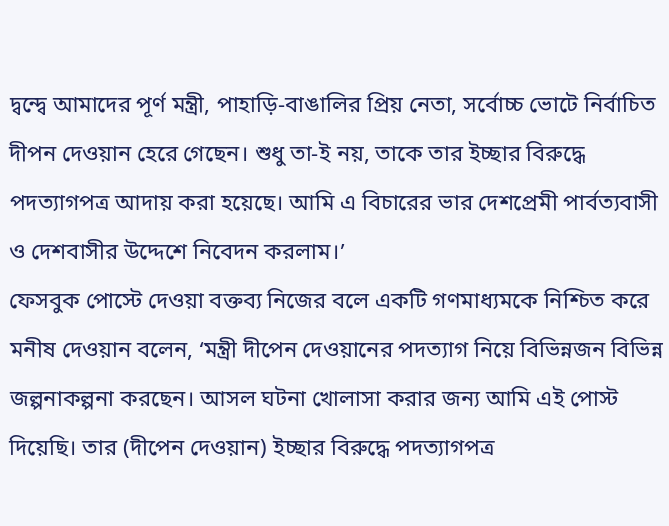দ্বন্দ্বে আমাদের পূর্ণ মন্ত্রী, পাহাড়ি-বাঙালির প্রিয় নেতা, সর্বোচ্চ ভোটে নির্বাচিত দীপন দেওয়ান হেরে গেছেন। শুধু তা-ই নয়, তাকে তার ইচ্ছার বিরুদ্ধে পদত্যাগপত্র আদায় করা হয়েছে। আমি এ বিচারের ভার দেশপ্রেমী পার্বত্যবাসী ও দেশবাসীর উদ্দেশে নিবেদন করলাম।’
ফেসবুক পোস্টে দেওয়া বক্তব্য নিজের বলে একটি গণমাধ্যমকে নিশ্চিত করে মনীষ দেওয়ান বলেন, ‘মন্ত্রী দীপেন দেওয়ানের পদত্যাগ নিয়ে বিভিন্নজন বিভিন্ন জল্পনাকল্পনা করছেন। আসল ঘটনা খোলাসা করার জন্য আমি এই পোস্ট দিয়েছি। তার (দীপেন দেওয়ান) ইচ্ছার বিরুদ্ধে পদত্যাগপত্র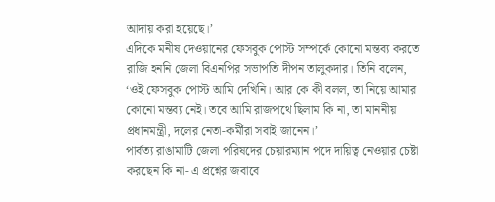আদায় করা হয়েছে।’
এদিকে মনীষ দেওয়ানের ফেসবুক পোস্ট সম্পর্কে কোনো মন্তব্য করতে রাজি হননি জেলা বিএনপির সভাপতি দীপন তালুকদার। তিনি বলেন, ‘ওই ফেসবুক পোস্ট আমি দেখিনি। আর কে কী বলল, তা নিয়ে আমার কোনো মন্তব্য নেই। তবে আমি রাজপথে ছিলাম কি না, তা মাননীয় প্রধানমন্ত্রী, দলের নেতা-কর্মীরা সবাই জানেন।’
পার্বত্য রাঙামাটি জেলা পরিষদের চেয়ারম্যান পদে দায়িত্ব নেওয়ার চেষ্টা করছেন কি না- এ প্রশ্নের জবাবে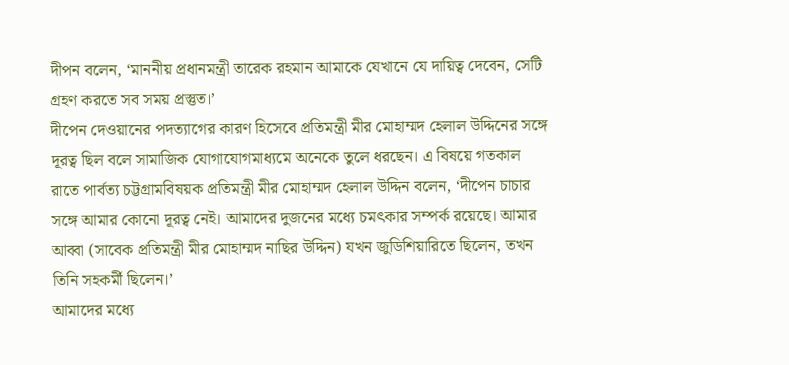দীপন বলেন, ‘মাননীয় প্রধানমন্ত্রী তারেক রহমান আমাকে যেখানে যে দায়িত্ব দেবেন, সেটি গ্রহণ করতে সব সময় প্রস্তুত।’
দীপেন দেওয়ানের পদত্যাগের কারণ হিসেবে প্রতিমন্ত্রী মীর মোহাম্মদ হেলাল উদ্দিনের সঙ্গে দূরত্ব ছিল বলে সামাজিক যোগাযোগমাধ্যমে অনেকে তুলে ধরছেন। এ বিষয়ে গতকাল রাতে পার্বত্য চট্টগ্রামবিষয়ক প্রতিমন্ত্রী মীর মোহাম্মদ হেলাল উদ্দিন বলেন, ‘দীপেন চাচার সঙ্গে আমার কোনো দূরত্ব নেই। আমাদের দুজনের মধ্যে চমৎকার সম্পর্ক রয়েছে। আমার আব্বা (সাবেক প্রতিমন্ত্রী মীর মোহাম্মদ নাছির উদ্দিন) যখন জুডিশিয়ারিতে ছিলেন, তখন তিনি সহকর্মী ছিলেন।’
আমাদের মধ্যে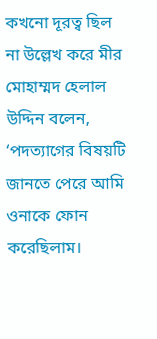কখনো দূরত্ব ছিল না উল্লেখ করে মীর মোহাম্মদ হেলাল উদ্দিন বলেন, ‘পদত্যাগের বিষয়টি জানতে পেরে আমি ওনাকে ফোন করেছিলাম।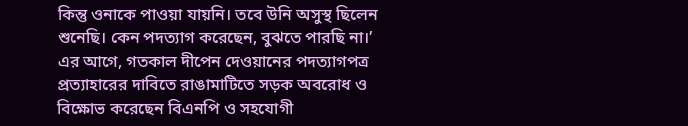কিন্তু ওনাকে পাওয়া যায়নি। তবে উনি অসুস্থ ছিলেন শুনেছি। কেন পদত্যাগ করেছেন, বুঝতে পারছি না।’
এর আগে, গতকাল দীপেন দেওয়ানের পদত্যাগপত্র প্রত্যাহারের দাবিতে রাঙামাটিতে সড়ক অবরোধ ও বিক্ষোভ করেছেন বিএনপি ও সহযোগী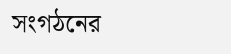সংগঠনের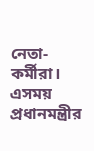নেতা-কর্মীরা। এসময় প্রধানমন্ত্রীর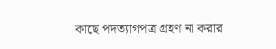কাছে পদত্যাগপত্র গ্রহণ না করার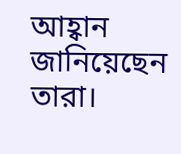আহ্বান জানিয়েছেন তারা।